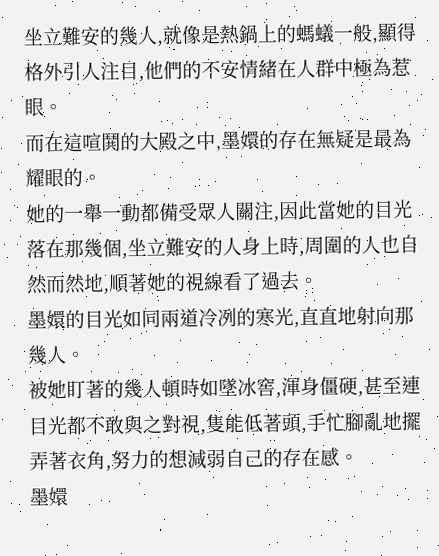坐立難安的幾人,就像是熱鍋上的螞蟻一般,顯得格外引人注目,他們的不安情緒在人群中極為惹眼。
而在這喧鬨的大殿之中,墨嬛的存在無疑是最為耀眼的。
她的一舉一動都備受眾人關注,因此當她的目光落在那幾個,坐立難安的人身上時,周圍的人也自然而然地,順著她的視線看了過去。
墨嬛的目光如同兩道冷冽的寒光,直直地射向那幾人。
被她盯著的幾人頓時如墜冰窖,渾身僵硬,甚至連目光都不敢與之對視,隻能低著頭,手忙腳亂地擺弄著衣角,努力的想減弱自己的存在感。
墨嬛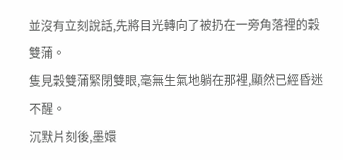並沒有立刻說話,先將目光轉向了被扔在一旁角落裡的穀雙蒲。
隻見穀雙蒲緊閉雙眼,毫無生氣地躺在那裡,顯然已經昏迷不醒。
沉默片刻後,墨嬛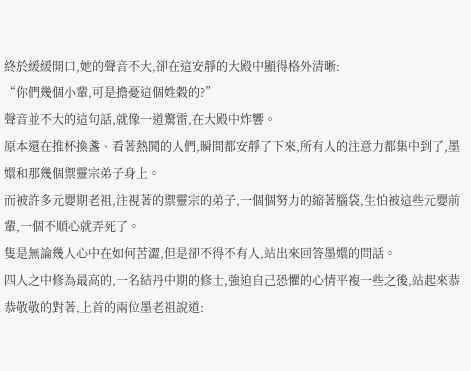終於緩緩開口,她的聲音不大,卻在這安靜的大殿中顯得格外清晰:
“你們幾個小輩,可是擔憂這個姓穀的?”
聲音並不大的這句話,就像一道驚雷,在大殿中炸響。
原本還在推杯換盞、看著熱鬨的人們,瞬間都安靜了下來,所有人的注意力都集中到了,墨嬛和那幾個禦靈宗弟子身上。
而被許多元嬰期老祖,注視著的禦靈宗的弟子,一個個努力的縮著腦袋,生怕被這些元嬰前輩,一個不順心就弄死了。
隻是無論幾人心中在如何苦澀,但是卻不得不有人,站出來回答墨嬛的問話。
四人之中修為最高的,一名結丹中期的修士,強迫自己恐懼的心情平複一些之後,站起來恭恭敬敬的對著,上首的兩位墨老祖說道: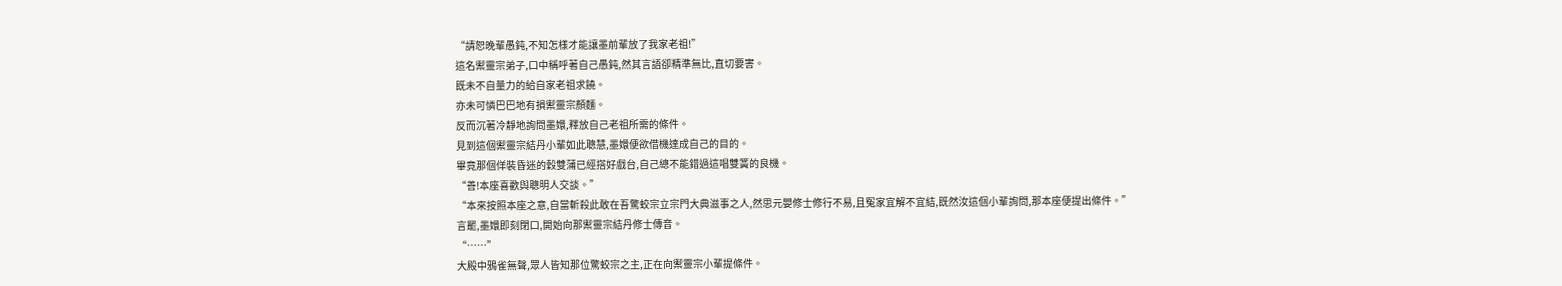“請恕晚輩愚鈍,不知怎樣才能讓墨前輩放了我家老祖!”
這名禦靈宗弟子,口中稱呼著自己愚鈍,然其言語卻精準無比,直切要害。
既未不自量力的給自家老祖求饒。
亦未可憐巴巴地有損禦靈宗顏麵。
反而沉著冷靜地詢問墨嬛,釋放自己老祖所需的條件。
見到這個禦靈宗結丹小輩如此聰慧,墨嬛便欲借機達成自己的目的。
畢竟那個佯裝昏迷的穀雙蒲已經搭好戲台,自己總不能錯過這唱雙簧的良機。
“善!本座喜歡與聰明人交談。”
“本來按照本座之意,自當斬殺此敢在吾驚蛟宗立宗門大典滋事之人,然思元嬰修士修行不易,且冤家宜解不宜結,既然汝這個小輩詢問,那本座便提出條件。”
言罷,墨嬛即刻閉口,開始向那禦靈宗結丹修士傳音。
“……”
大殿中鴉雀無聲,眾人皆知那位驚蛟宗之主,正在向禦靈宗小輩提條件。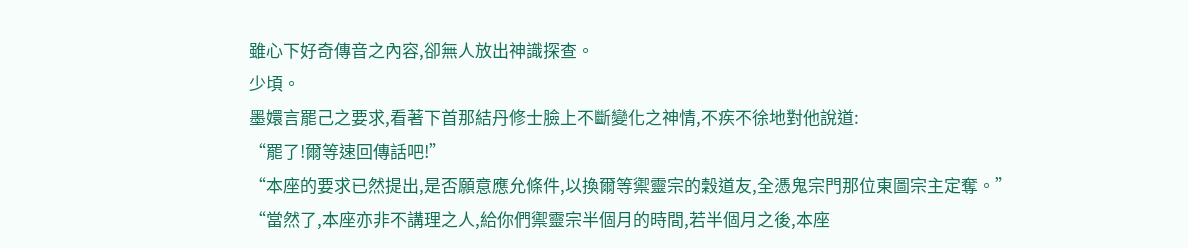雖心下好奇傳音之內容,卻無人放出神識探查。
少頃。
墨嬛言罷己之要求,看著下首那結丹修士臉上不斷變化之神情,不疾不徐地對他說道:
“罷了!爾等速回傳話吧!”
“本座的要求已然提出,是否願意應允條件,以換爾等禦靈宗的穀道友,全憑鬼宗門那位東圖宗主定奪。”
“當然了,本座亦非不講理之人,給你們禦靈宗半個月的時間,若半個月之後,本座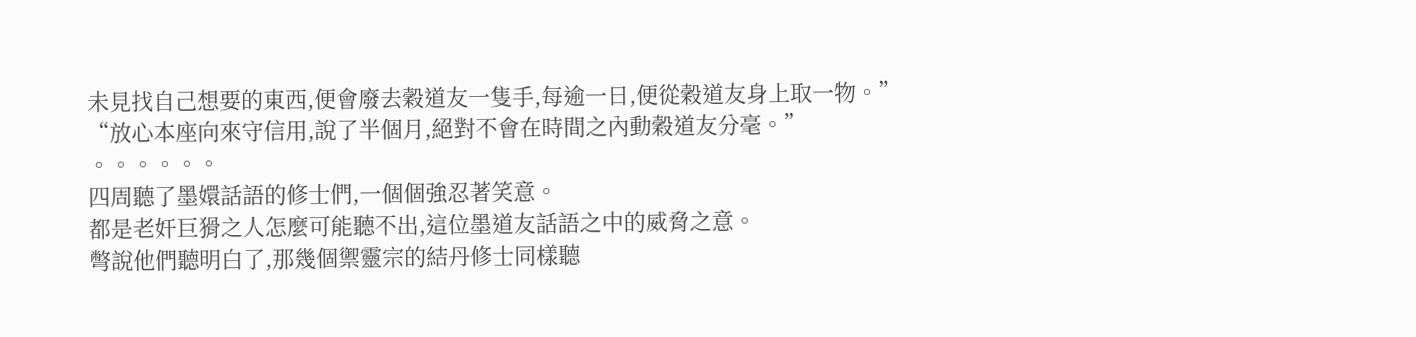未見找自己想要的東西,便會廢去穀道友一隻手,每逾一日,便從穀道友身上取一物。”
“放心本座向來守信用,說了半個月,絕對不會在時間之內動穀道友分毫。”
。。。。。。
四周聽了墨嬛話語的修士們,一個個強忍著笑意。
都是老奸巨猾之人怎麼可能聽不出,這位墨道友話語之中的威脅之意。
彆說他們聽明白了,那幾個禦靈宗的結丹修士同樣聽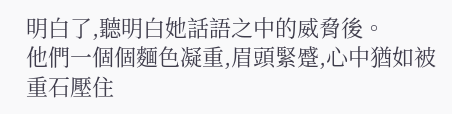明白了,聽明白她話語之中的威脅後。
他們一個個麵色凝重,眉頭緊蹙,心中猶如被重石壓住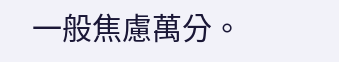一般焦慮萬分。